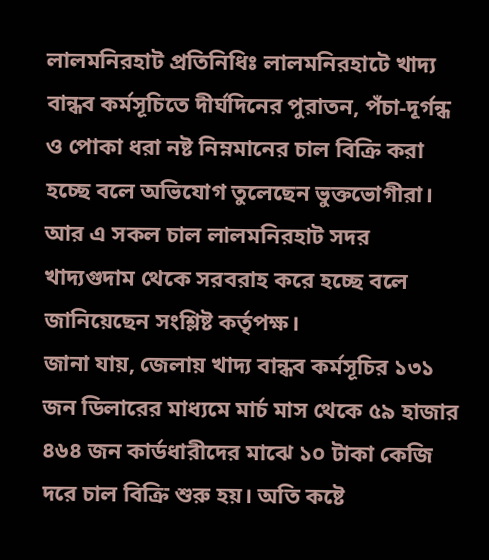লালমনিরহাট প্রতিনিধিঃ লালমনিরহাটে খাদ্য বান্ধব কর্মসূচিতে দীর্ঘদিনের পুরাতন, পঁচা-দূর্গন্ধ ও পোকা ধরা নষ্ট নিম্নমানের চাল বিক্রি করা হচ্ছে বলে অভিযোগ তুলেছেন ভুক্তভোগীরা। আর এ সকল চাল লালমনিরহাট সদর খাদ্যগুদাম থেকে সরবরাহ করে হচ্ছে বলে জানিয়েছেন সংশ্লিষ্ট কর্তৃপক্ষ।
জানা যায়, জেলায় খাদ্য বান্ধব কর্মসূচির ১৩১ জন ডিলারের মাধ্যমে মার্চ মাস থেকে ৫৯ হাজার ৪৬৪ জন কার্ডধারীদের মাঝে ১০ টাকা কেজি দরে চাল বিক্রি শুরু হয়। অতি কষ্টে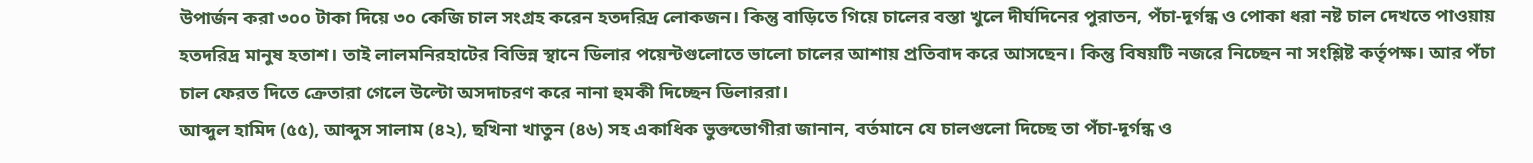উপার্জন করা ৩০০ টাকা দিয়ে ৩০ কেজি চাল সংগ্রহ করেন হতদরিদ্র লোকজন। কিন্তু বাড়িতে গিয়ে চালের বস্তা খুলে দীর্ঘদিনের পুরাতন, পঁচা-দূর্গন্ধ ও পোকা ধরা নষ্ট চাল দেখতে পাওয়ায় হতদরিদ্র মানুষ হতাশ। তাই লালমনিরহাটের বিভিন্ন স্থানে ডিলার পয়েন্টগুলোতে ভালো চালের আশায় প্রতিবাদ করে আসছেন। কিন্তু বিষয়টি নজরে নিচ্ছেন না সংশ্লিষ্ট কর্তৃপক্ষ। আর পঁচা চাল ফেরত দিতে ক্রেতারা গেলে উল্টো অসদাচরণ করে নানা হুমকী দিচ্ছেন ডিলাররা।
আব্দুল হামিদ (৫৫), আব্দুস সালাম (৪২), ছখিনা খাতুন (৪৬) সহ একাধিক ভুক্তভোগীরা জানান, বর্তমানে যে চালগুলো দিচ্ছে তা পঁচা-দূর্গন্ধ ও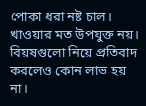পোকা ধরা নষ্ট চাল। খাওয়ার মত উপযুক্ত নয়। বিয়ষগুলো নিয়ে প্রতিবাদ করলেও কোন লাভ হয় না।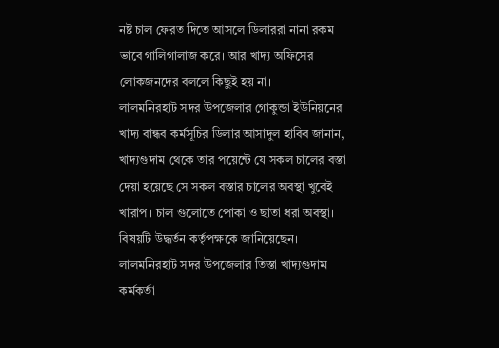নষ্ট চাল ফেরত দিতে আসলে ডিলাররা নানা রকম ভাবে গালিগালাজ করে। আর খাদ্য অফিসের লোকজনদের বললে কিছুই হয় না।
লালমনিরহাট সদর উপজেলার গোকুন্ডা ইউনিয়নের খাদ্য বান্ধব কর্মসূচির ডিলার আসাদুল হাবিব জানান, খাদ্যগুদাম থেকে তার পয়েন্টে যে সকল চালের বস্তা দেয়া হয়েছে সে সকল বস্তার চালের অবস্থা খুবেই খারাপ। চাল গুলোতে পোকা ও ছাতা ধরা অবস্থা। বিষয়টি উদ্ধর্তন কর্তৃপক্ষকে জানিয়েছেন।
লালমনিরহাট সদর উপজেলার তিস্তা খাদ্যগুদাম কর্মকর্তা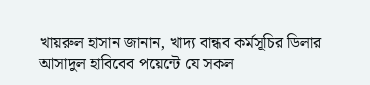খায়রুল হাসান জানান, খাদ্য বান্ধব কর্মসূচির ডিলার আসাদুল হাবিবেব পয়েন্টে যে সকল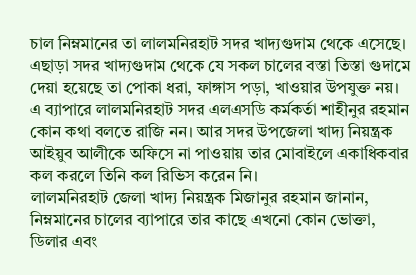চাল নিম্নমানের তা লালমনিরহাট সদর খাদ্যগুদাম থেকে এসেছে। এছাড়া সদর খাদ্যগুদাম থেকে যে সকল চালের বস্তা তিস্তা গুদামে দেয়া হয়েছে তা পোকা ধরা, ফাঙ্গাস পড়া, খাওয়ার উপযুক্ত নয়।
এ ব্যাপারে লালমনিরহাট সদর এলএসডি কর্মকর্তা শাহীনুর রহমান কোন কথা বলতে রাজি নন। আর সদর উপজেলা খাদ্য নিয়ন্ত্রক আইয়ুব আলীকে অফিসে না পাওয়ায় তার মোবাইলে একাধিকবার কল করলে তিনি কল রিভিস করেন নি।
লালমনিরহাট জেলা খাদ্য নিয়ন্ত্রক মিজানুর রহমান জানান, নিম্নমানের চালের ব্যাপারে তার কাছে এখনো কোন ভোক্তা, ডিলার এবং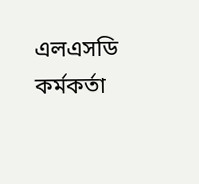এলএসডি কর্মকর্তা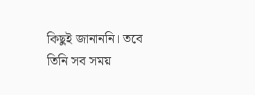কিছুই জানাননি। তবে তিনি সব সময়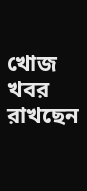খোজ খবর রাখছেন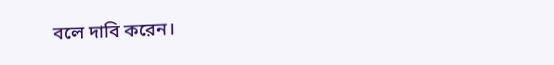বলে দাবি করেন।